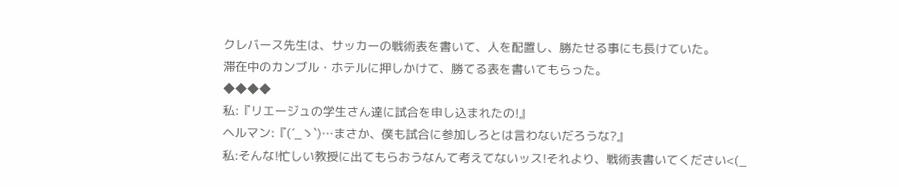クレバース先生は、サッカーの戦術表を書いて、人を配置し、勝たせる事にも長けていた。
滞在中のカンブル・ホテルに押しかけて、勝てる表を書いてもらった。
◆◆◆◆
私:『リエージュの学生さん達に試合を申し込まれたの!』
ヘルマン:『(´_ゝ`)…まさか、僕も試合に参加しろとは言わないだろうな?』
私:そんな!忙しい教授に出てもらおうなんて考えてないッス!それより、戦術表書いてください<(_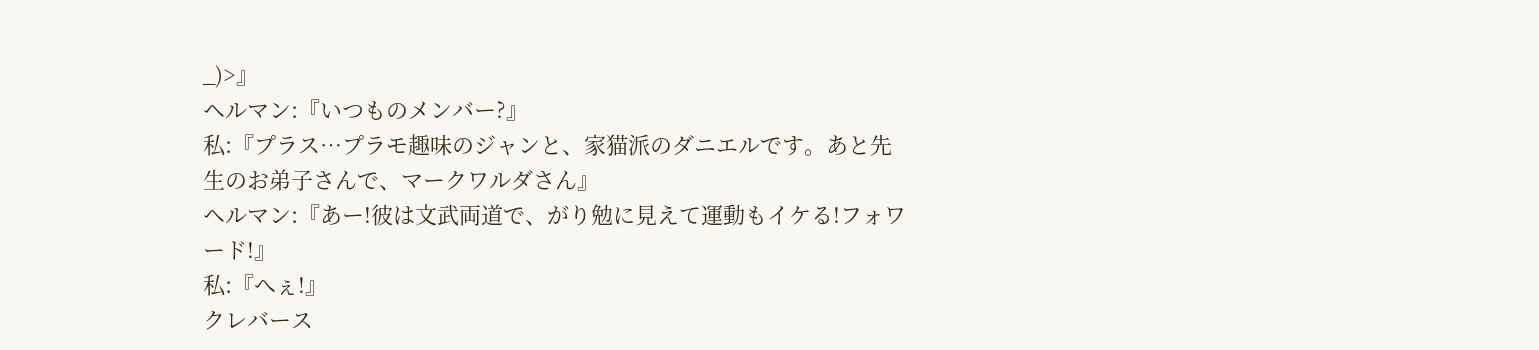_)>』
ヘルマン:『いつものメンバー?』
私:『プラス…プラモ趣味のジャンと、家猫派のダニエルです。あと先生のお弟子さんで、マークワルダさん』
ヘルマン:『あー!彼は文武両道で、がり勉に見えて運動もイケる!フォワード!』
私:『へぇ!』
クレバース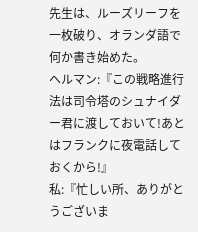先生は、ルーズリーフを一枚破り、オランダ語で何か書き始めた。
ヘルマン:『この戦略進行法は司令塔のシュナイダー君に渡しておいて!あとはフランクに夜電話しておくから!』
私:『忙しい所、ありがとうございま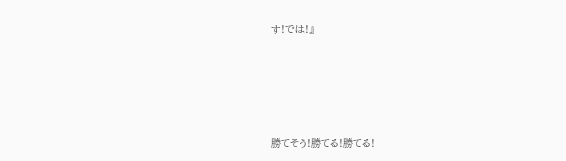す!では!』





勝てそう!勝てる!勝てる!